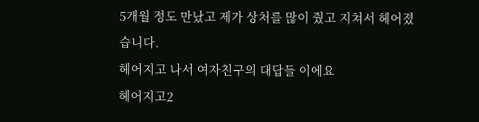5개월 정도 만났고 제가 상처를 많이 줬고 지쳐서 헤어졌습니다.
헤어지고 나서 여자친구의 대답들 이에요
헤어지고2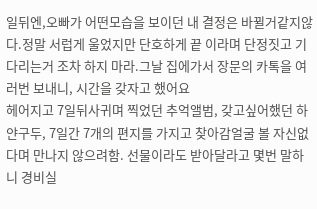일뒤엔,오빠가 어떤모습을 보이던 내 결정은 바뀔거같지않다.정말 서럽게 울었지만 단호하게 끝 이라며 단정짓고 기다리는거 조차 하지 마라.그날 집에가서 장문의 카톡을 여러번 보내니, 시간을 갖자고 했어요
헤어지고 7일뒤사귀며 찍었던 추억앨범, 갖고싶어했던 하얀구두, 7일간 7개의 편지를 가지고 찾아감얼굴 볼 자신없다며 만나지 않으려함. 선물이라도 받아달라고 몇번 말하니 경비실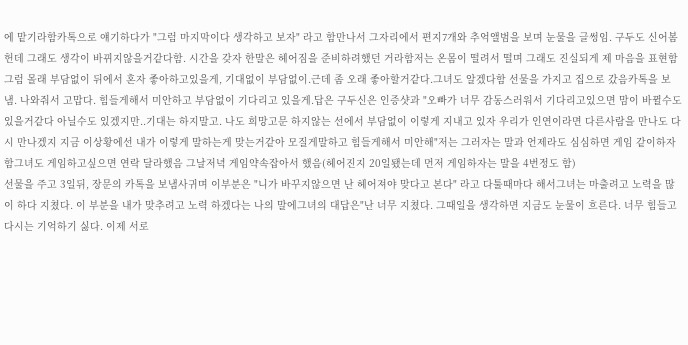에 맡기라함카톡으로 얘기하다가 "그럼 마지막이다 생각하고 보자" 라고 함만나서 그자리에서 편지7개와 추억앨범을 보며 눈물을 글썽임. 구두도 신어봄헌데 그래도 생각이 바뀌지않을거같다함. 시간을 갖자 한말은 헤어짐을 준비하려했던 거라함저는 온몸이 떨려서 떨며 그래도 진실되게 제 마음을 표현함그럼 몰래 부담없이 뒤에서 혼자 좋아하고있을게, 기대없이 부담없이.근데 좀 오래 좋아할거같다.그녀도 알겠다함 선물을 가지고 집으로 갔음카톡을 보냄. 나와줘서 고맙다. 힘들게해서 미안하고 부담없이 기다리고 있을게.답은 구두신은 인증샷과 "오빠가 너무 감동스러워서 기다리고있으면 맘이 바뀔수도 있을거같다 아닐수도 있겠지만..기대는 하지말고. 나도 희망고문 하지않는 선에서 부담없이 이렇게 지내고 있자 우리가 인연이라면 다른사람을 만나도 다시 만나겠지 지금 이상황에선 내가 이렇게 말하는게 맞는거같아 모질게말하고 힘들게해서 미안해"저는 그러자는 말과 언제라도 심심하면 게임 같이하자 함그녀도 게임하고싶으면 연락 달라했음 그날저녁 게임약속잡아서 했음(헤어진지 20일됐는데 먼저 게임하자는 말을 4번정도 함)
선물을 주고 3일뒤, 장문의 카톡을 보냄사귀며 이부분은 "니가 바꾸지않으면 난 헤어져야 맞다고 본다" 라고 다툴때마다 해서그녀는 마출려고 노력을 많이 하다 지쳤다. 이 부분을 내가 맞추려고 노력 하겠다는 나의 말에그녀의 대답은"난 너무 지쳤다. 그때일을 생각하면 지금도 눈물이 흐른다. 너무 힘들고 다시는 기억하기 싫다. 이제 서로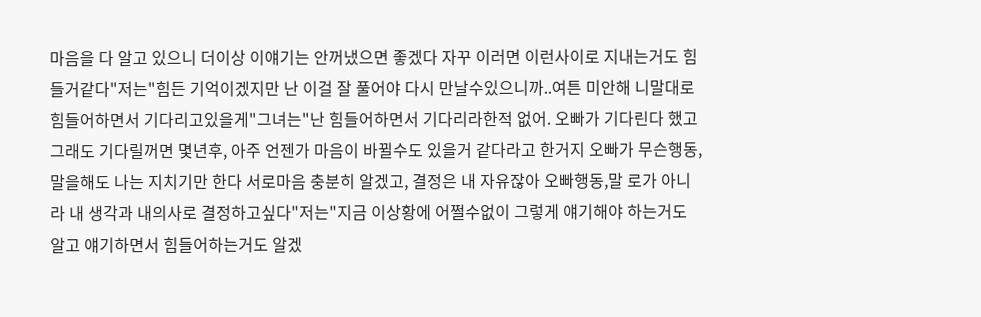마음을 다 알고 있으니 더이상 이얘기는 안꺼냈으면 좋겠다 자꾸 이러면 이런사이로 지내는거도 힘들거같다"저는"힘든 기억이겠지만 난 이걸 잘 풀어야 다시 만날수있으니까..여튼 미안해 니말대로 힘들어하면서 기다리고있을게"그녀는"난 힘들어하면서 기다리라한적 없어. 오빠가 기다린다 했고 그래도 기다릴꺼면 몇년후, 아주 언젠가 마음이 바뀔수도 있을거 같다라고 한거지 오빠가 무슨행동,말을해도 나는 지치기만 한다 서로마음 충분히 알겠고, 결정은 내 자유잖아 오빠행동,말 로가 아니라 내 생각과 내의사로 결정하고싶다"저는"지금 이상황에 어쩔수없이 그렇게 얘기해야 하는거도 알고 얘기하면서 힘들어하는거도 알겠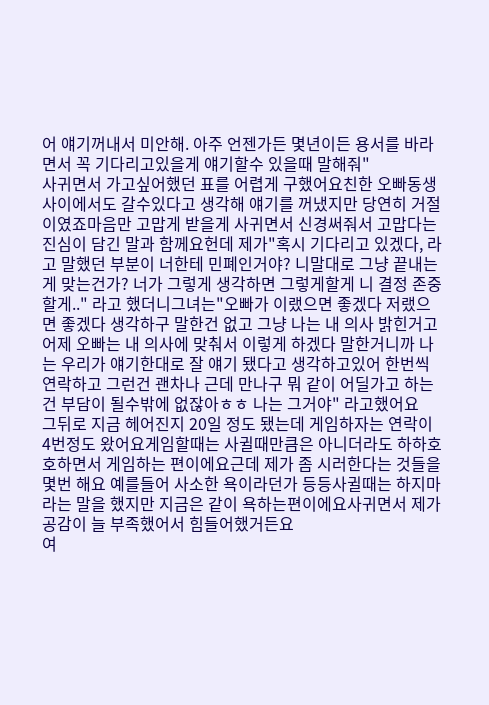어 얘기꺼내서 미안해. 아주 언젠가든 몇년이든 용서를 바라면서 꼭 기다리고있을게 얘기할수 있을때 말해줘"
사귀면서 가고싶어했던 표를 어렵게 구했어요친한 오빠동생사이에서도 갈수있다고 생각해 얘기를 꺼냈지만 당연히 거절이였죠마음만 고맙게 받을게 사귀면서 신경써줘서 고맙다는 진심이 담긴 말과 함께요헌데 제가"혹시 기다리고 있겠다, 라고 말했던 부분이 너한테 민폐인거야? 니말대로 그냥 끝내는게 맞는건가? 너가 그렇게 생각하면 그렇게할게 니 결정 존중할게.." 라고 했더니그녀는"오빠가 이랬으면 좋겠다 저랬으면 좋겠다 생각하구 말한건 없고 그냥 나는 내 의사 밝힌거고 어제 오빠는 내 의사에 맞춰서 이렇게 하겠다 말한거니까 나는 우리가 얘기한대로 잘 얘기 됐다고 생각하고있어 한번씩 연락하고 그런건 괜차나 근데 만나구 뭐 같이 어딜가고 하는건 부담이 될수밖에 없잖아ㅎㅎ 나는 그거야" 라고했어요
그뒤로 지금 헤어진지 20일 정도 됐는데 게임하자는 연락이 4번정도 왔어요게임할때는 사귈때만큼은 아니더라도 하하호호하면서 게임하는 편이에요근데 제가 좀 시러한다는 것들을 몇번 해요 예를들어 사소한 욕이라던가 등등사귈때는 하지마라는 말을 했지만 지금은 같이 욕하는편이에요사귀면서 제가 공감이 늘 부족했어서 힘들어했거든요
여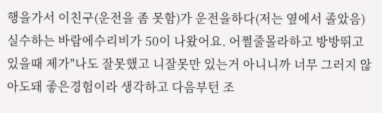행을가서 이친구(운전을 좀 못함)가 운전을하다(저는 옆에서 졸았음) 실수하는 바람에수리비가 50이 나왔어요. 어쩔줄몰라하고 방방뛰고 있을때 제가"나도 잘못했고 니잘못만 있는거 아니니까 너무 그러지 않아도돼 좋은경험이라 생각하고 다음부턴 조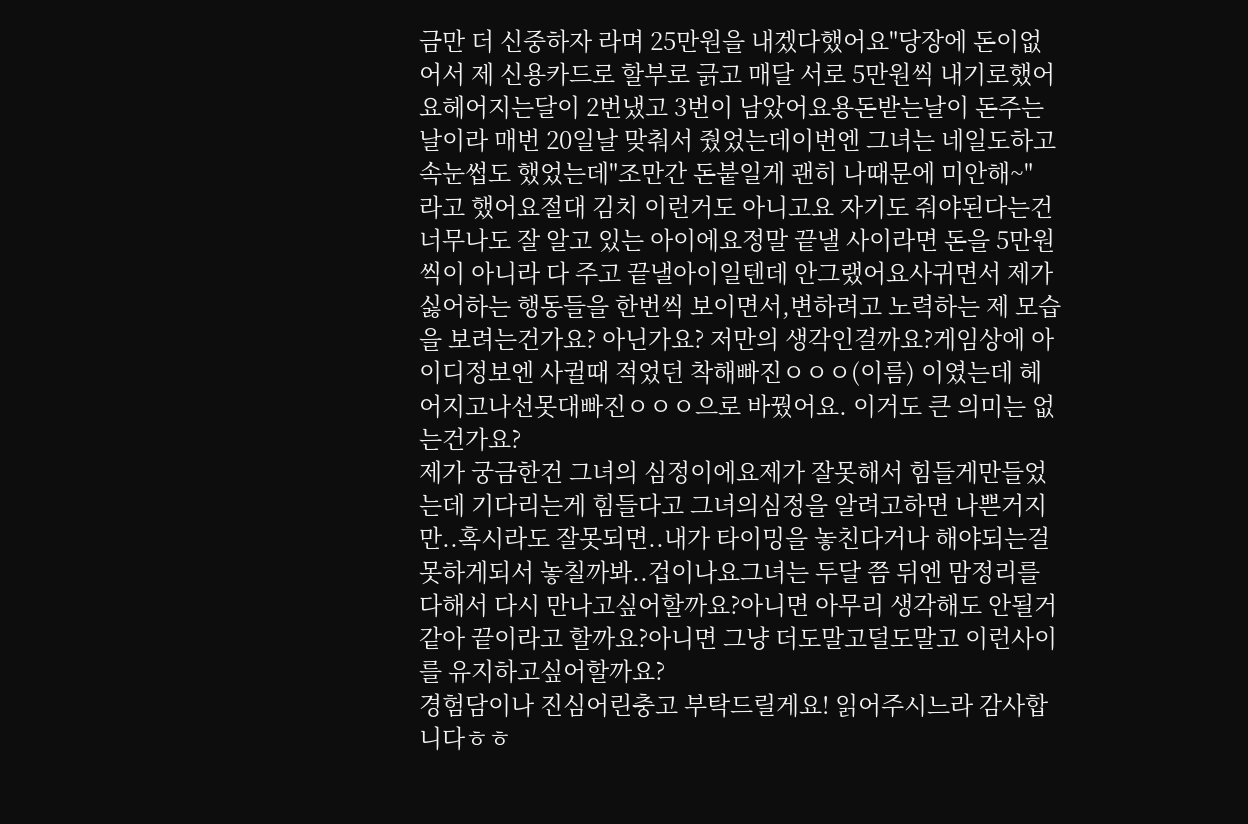금만 더 신중하자 라며 25만원을 내겠다했어요"당장에 돈이없어서 제 신용카드로 할부로 긁고 매달 서로 5만원씩 내기로했어요헤어지는달이 2번냈고 3번이 남았어요용돈받는날이 돈주는날이라 매번 20일날 맞춰서 줬었는데이번엔 그녀는 네일도하고 속눈썹도 했었는데"조만간 돈붙일게 괜히 나때문에 미안해~" 라고 했어요절대 김치 이런거도 아니고요 자기도 줘야된다는건 너무나도 잘 알고 있는 아이에요정말 끝낼 사이라면 돈을 5만원씩이 아니라 다 주고 끝낼아이일텐데 안그랬어요사귀면서 제가 싫어하는 행동들을 한번씩 보이면서,변하려고 노력하는 제 모습을 보려는건가요? 아닌가요? 저만의 생각인걸까요?게임상에 아이디정보엔 사귈때 적었던 착해빠진ㅇㅇㅇ(이름) 이였는데 헤어지고나선못대빠진ㅇㅇㅇ으로 바꿨어요. 이거도 큰 의미는 없는건가요?
제가 궁금한건 그녀의 심정이에요제가 잘못해서 힘들게만들었는데 기다리는게 힘들다고 그녀의심정을 알려고하면 나쁜거지만..혹시라도 잘못되면..내가 타이밍을 놓친다거나 해야되는걸 못하게되서 놓칠까봐..겁이나요그녀는 두달 쯤 뒤엔 맘정리를 다해서 다시 만나고싶어할까요?아니면 아무리 생각해도 안될거같아 끝이라고 할까요?아니면 그냥 더도말고덜도말고 이런사이를 유지하고싶어할까요?
경험담이나 진심어린충고 부탁드릴게요! 읽어주시느라 감사합니다ㅎㅎ